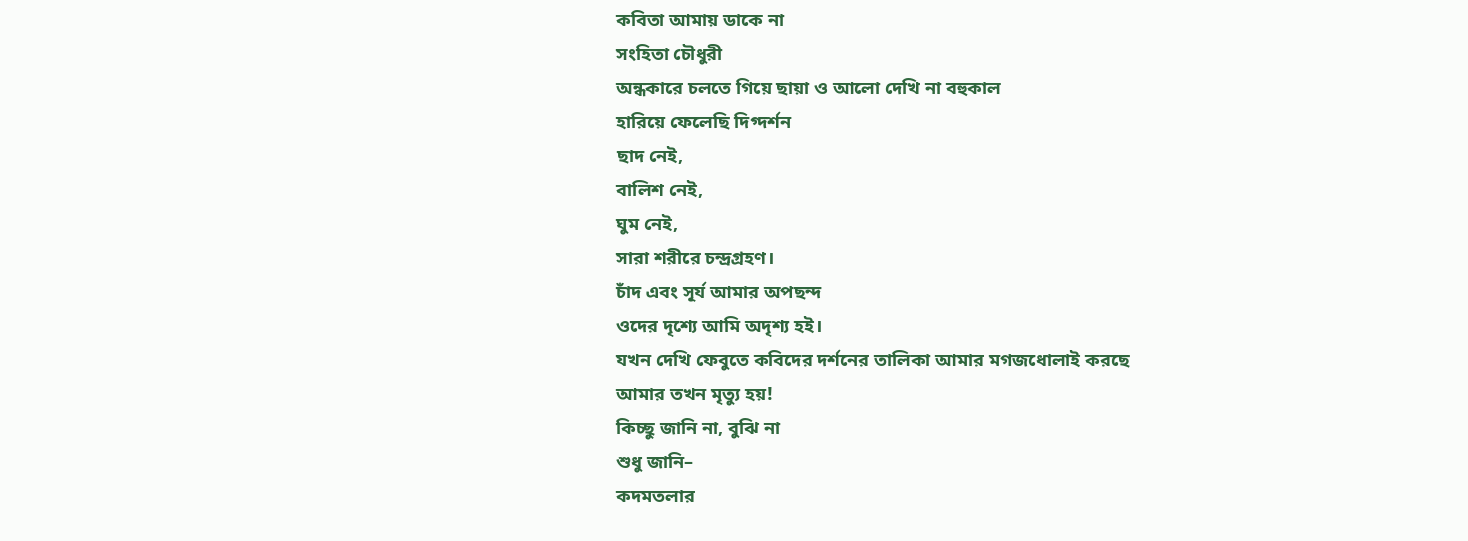কবিতা আমায় ডাকে না
সংহিতা চৌধুরী
অন্ধকারে চলতে গিয়ে ছায়া ও আলো দেখি না বহুকাল
হারিয়ে ফেলেছি দিগ্দর্শন
ছাদ নেই,
বালিশ নেই,
ঘুম নেই,
সারা শরীরে চন্দ্রগ্রহণ।
চাঁদ এবং সূর্য আমার অপছন্দ
ওদের দৃশ্যে আমি অদৃশ্য হই।
যখন দেখি ফেবুতে কবিদের দর্শনের তালিকা আমার মগজধোলাই করছে
আমার তখন মৃত্যু হয়!
কিচ্ছু জানি না, বুঝি না
শুধু জানি–
কদমতলার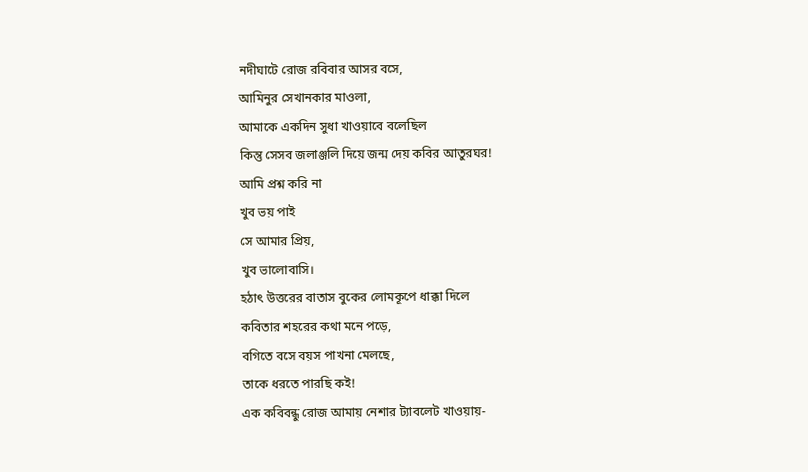নদীঘাটে রোজ রবিবার আসর বসে,
আমিনুর সেখানকার মাওলা,
আমাকে একদিন সুধা খাওয়াবে বলেছিল
কিন্তু সেসব জলাঞ্জলি দিয়ে জন্ম দেয় কবির আতুরঘর!
আমি প্রশ্ন করি না
খুব ভয় পাই
সে আমার প্রিয়,
খুব ভালোবাসি।
হঠাৎ উত্তরের বাতাস বুকের লোমকূপে ধাক্কা দিলে
কবিতার শহরের কথা মনে পড়ে,
বগিতে বসে বয়স পাখনা মেলছে,
তাকে ধরতে পারছি কই!
এক কবিবন্ধু রোজ আমায় নেশার ট্যাবলেট খাওয়ায়-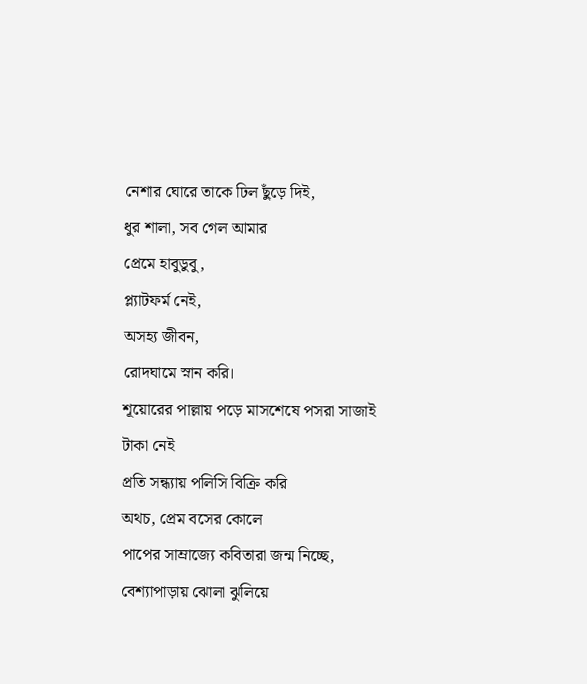নেশার ঘোরে তাকে ঢিল ছুঁড়ে দিই,
ধুর শালা, সব গেল আমার
প্রেমে হাবুডুবু,
প্ল্যাটফর্ম নেই,
অসহ্য জীবন,
রোদঘামে স্নান করি।
শূয়োরের পাল্লায় পড়ে মাসশেষে পসরা সাজাই
টাকা নেই
প্রতি সন্ধ্যায় পলিসি বিক্রি করি
অথচ, প্রেম বসের কোলে
পাপের সাম্রাজ্যে কবিতারা জন্ম নিচ্ছে,
বেশ্যাপাড়ায় ঝোলা ঝুলিয়ে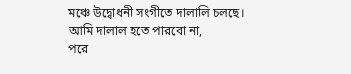মঞ্চে উদ্বোধনী সংগীতে দালালি চলছে।
আমি দালাল হতে পারবো না,
পরে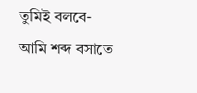তুমিই বলবে-
আমি শব্দ বসাতে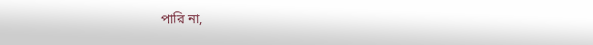পারি না,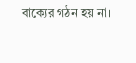বাক্যের গঠন হয় না।